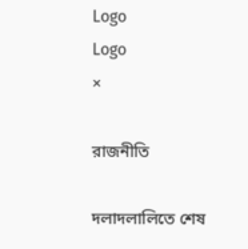Logo
Logo
×

রাজনীতি

দলাদলালিতে শেষ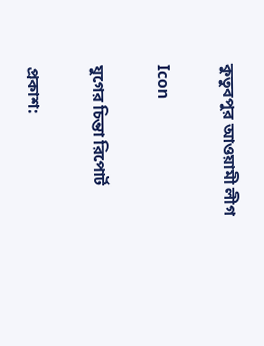কুতুবপুর আওয়ামী লীগ

Icon

যুগের চিন্তা রিপোর্ট

প্রকাশ: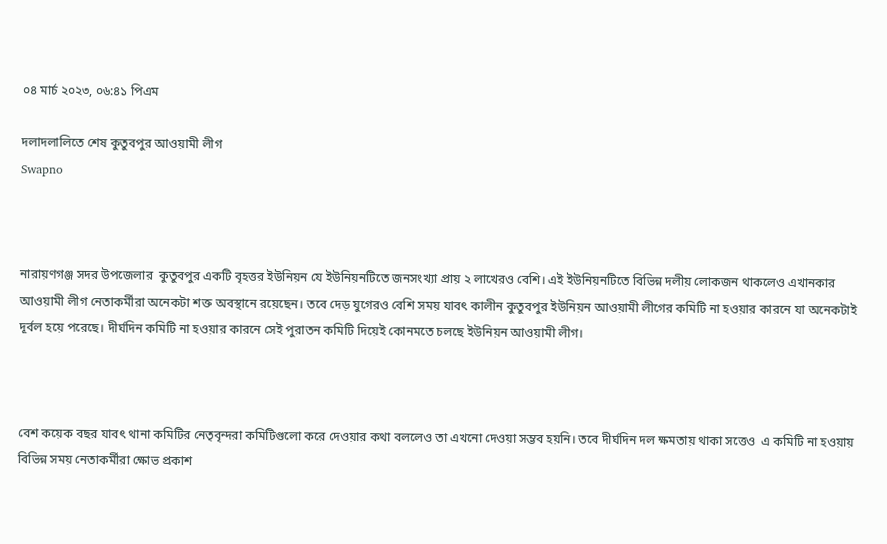০৪ মার্চ ২০২৩, ০৬:৪১ পিএম

দলাদলালিতে শেষ কুতুবপুর আওয়ামী লীগ
Swapno



নারায়ণগঞ্জ সদর উপজেলার  কুতুবপুর একটি বৃহত্তর ইউনিয়ন যে ইউনিয়নটিতে জনসংখ্যা প্রায় ২ লাখেরও বেশি। এই ইউনিয়নটিতে বিভিন্ন দলীয় লোকজন থাকলেও এখানকার আওয়ামী লীগ নেতাকর্মীরা অনেকটা শক্ত অবস্থানে রয়েছেন। তবে দেড় যুগেরও বেশি সময় যাবৎ কালীন কুতুবপুর ইউনিয়ন আওয়ামী লীগের কমিটি না হওয়ার কারনে যা অনেকটাই দূর্বল হয়ে পরেছে। দীর্ঘদিন কমিটি না হওয়ার কারনে সেই পুরাতন কমিটি দিয়েই কোনমতে চলছে ইউনিয়ন আওয়ামী লীগ।



বেশ কয়েক বছর যাবৎ থানা কমিটির নেতৃবৃন্দরা কমিটিগুলো করে দেওয়ার কথা বললেও তা এখনো দেওয়া সম্ভব হয়নি। তবে দীর্ঘদিন দল ক্ষমতায় থাকা সত্তেও  এ কমিটি না হওয়ায় বিভিন্ন সময় নেতাকর্মীরা ক্ষোভ প্রকাশ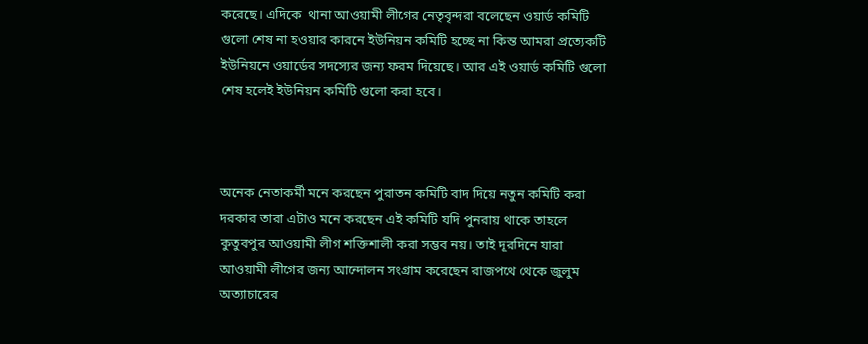করেছে। এদিকে  থানা আওয়ামী লীগের নেতৃবৃন্দরা বলেছেন ওয়ার্ড কমিটি গুলো শেষ না হওয়ার কারনে ইউনিয়ন কমিটি হচ্ছে না কিন্ত আমরা প্রত্যেকটি ইউনিয়নে ওয়ার্ডের সদস্যের জন্য ফরম দিয়েছে। আর এই ওয়ার্ড কমিটি গুলো শেষ হলেই ইউনিয়ন কমিটি গুলো করা হবে।



অনেক নেতাকর্মী মনে করছেন পুরাতন কমিটি বাদ দিয়ে নতুন কমিটি করা দরকার তারা এটাও মনে করছেন এই কমিটি যদি পুনরায় থাকে তাহলে কুতুবপুর আওয়ামী লীগ শক্তিশালী করা সম্ভব নয়। তাই দূরদিনে যারা আওয়ামী লীগের জন্য আন্দোলন সংগ্রাম করেছেন রাজপথে থেকে জুলুম অত্যাচারের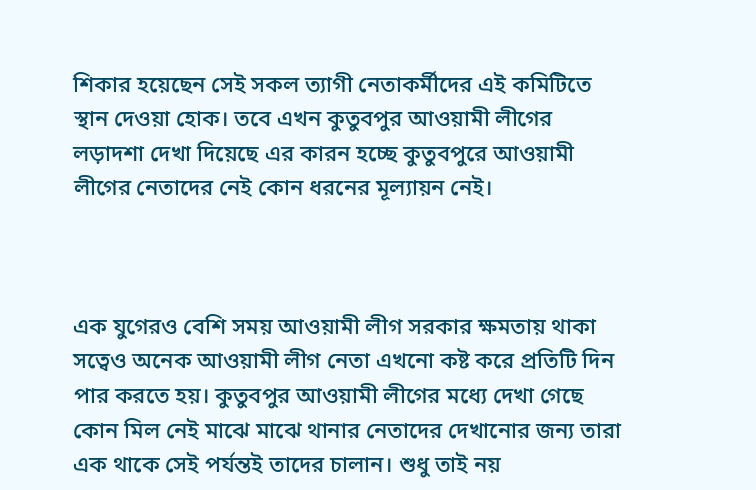শিকার হয়েছেন সেই সকল ত্যাগী নেতাকর্মীদের এই কমিটিতে স্থান দেওয়া হোক। তবে এখন কুতুবপুর আওয়ামী লীগের লড়াদশা দেখা দিয়েছে এর কারন হচ্ছে কুতুবপুরে আওয়ামী লীগের নেতাদের নেই কোন ধরনের মূল্যায়ন নেই।



এক যুগেরও বেশি সময় আওয়ামী লীগ সরকার ক্ষমতায় থাকা সত্বেও অনেক আওয়ামী লীগ নেতা এখনো কষ্ট করে প্রতিটি দিন পার করতে হয়। কুতুবপুর আওয়ামী লীগের মধ্যে দেখা গেছে কোন মিল নেই মাঝে মাঝে থানার নেতাদের দেখানোর জন্য তারা এক থাকে সেই পর্যন্তই তাদের চালান। শুধু তাই নয়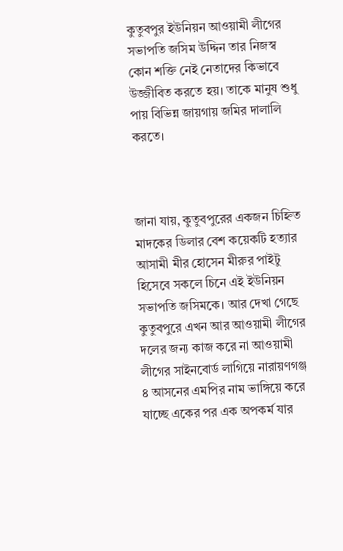কুতুবপুর ইউনিয়ন আওয়ামী লীগের সভাপতি জসিম উদ্দিন তার নিজস্ব কোন শক্তি নেই নেতাদের কিভাবে উজ্জীবিত করতে হয়। তাকে মানুষ শুধু পায় বিভিন্ন জায়গায় জমির দালালি করতে।



জানা যায়, কুতুবপুরের একজন চিহ্নিত মাদকের ডিলার বেশ কয়েকটি হত্যার আসামী মীর হোসেন মীরুর পাইটু হিসেবে সকলে চিনে এই ইউনিয়ন সভাপতি জসিমকে। আর দেখা গেছে কুতুবপুরে এখন আর আওয়ামী লীগের দলের জন্য কাজ করে না আওয়ামী লীগের সাইনবোর্ড লাগিয়ে নারায়ণগঞ্জ ৪ আসনের এমপির নাম ভাঙ্গিয়ে করে যাচ্ছে একের পর এক অপকর্ম যার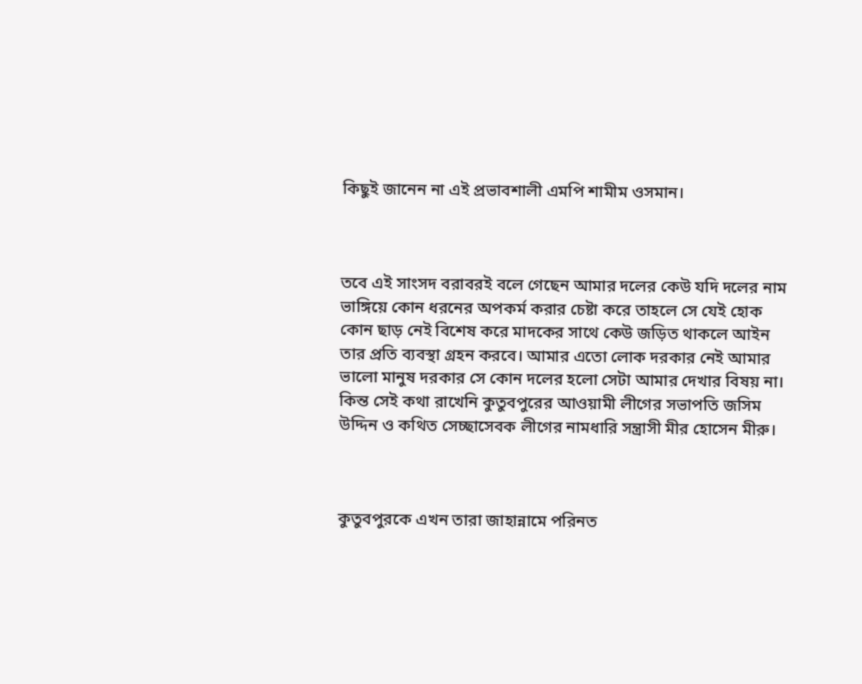কিছুই জানেন না এই প্রভাবশালী এমপি শামীম ওসমান।



তবে এই সাংসদ বরাবরই বলে গেছেন আমার দলের কেউ যদি দলের নাম ভাঙ্গিয়ে কোন ধরনের অপকর্ম করার চেষ্টা করে তাহলে সে যেই হোক কোন ছাড় নেই বিশেষ করে মাদকের সাথে কেউ জড়িত থাকলে আইন তার প্রতি ব্যবস্থা গ্রহন করবে। আমার এতো লোক দরকার নেই আমার ভালো মানুষ দরকার সে কোন দলের হলো সেটা আমার দেখার বিষয় না। কিন্ত সেই কথা রাখেনি কুতুবপুরের আওয়ামী লীগের সভাপতি জসিম উদ্দিন ও কথিত সেচ্ছাসেবক লীগের নামধারি সন্ত্রাসী মীর হোসেন মীরু।



কুতুবপুরকে এখন তারা জাহান্নামে পরিনত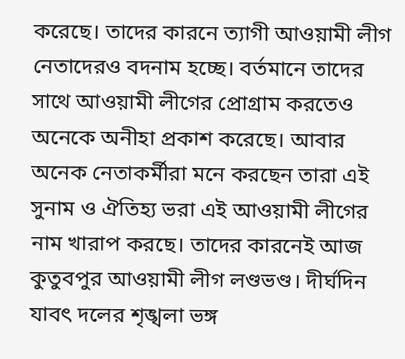করেছে। তাদের কারনে ত্যাগী আওয়ামী লীগ নেতাদেরও বদনাম হচ্ছে। বর্তমানে তাদের সাথে আওয়ামী লীগের প্রোগ্রাম করতেও অনেকে অনীহা প্রকাশ করেছে। আবার অনেক নেতাকর্মীরা মনে করছেন তারা এই সুনাম ও ঐতিহ্য ভরা এই আওয়ামী লীগের নাম খারাপ করছে। তাদের কারনেই আজ কুতুবপুর আওয়ামী লীগ লণ্ডভণ্ড। দীর্ঘদিন যাবৎ দলের শৃঙ্খলা ভঙ্গ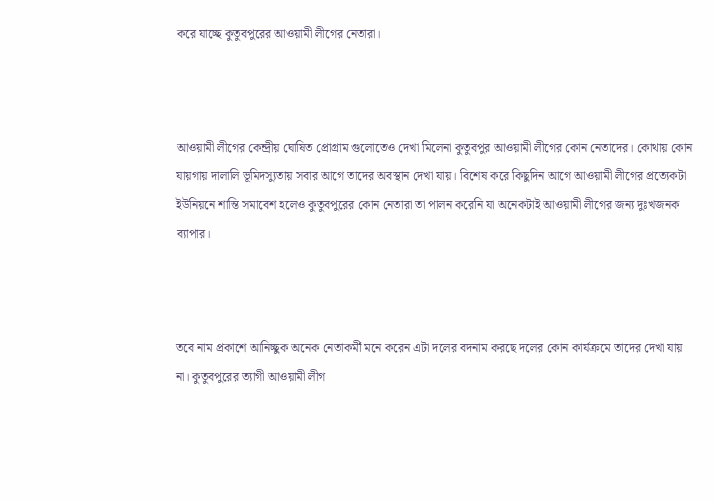করে যাচ্ছে কুতুবপুরের আওয়ামী লীগের নেতারা।



আওয়ামী লীগের কেন্দ্রীয় ঘোষিত প্রোগ্রাম গুলোতেও দেখা মিলেনা কুতুবপুর আওয়ামী লীগের কোন নেতাদের। কোথায় কোন যায়গায় দালালি ভূমিদস্যুতায় সবার আগে তাদের অবস্থান দেখা যায়। বিশেষ করে কিছুদিন আগে আওয়ামী লীগের প্রত্যেকটা ইউনিয়নে শান্তি সমাবেশ হলেও কুতুবপুরের কোন নেতারা তা পালন করেনি যা অনেকটাই আওয়ামী লীগের জন্য দুঃখজনক ব্যাপার।



তবে নাম প্রকাশে আনিচ্ছুক অনেক নেতাকর্মী মনে করেন এটা দলের বদনাম করছে দলের কোন কার্যক্রমে তাদের দেখা যায় না। কুতুবপুরের ত্যাগী আওয়ামী লীগ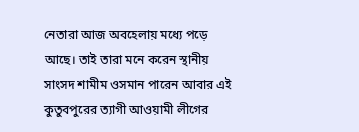নেতারা আজ অবহেলায় মধ্যে পড়ে আছে। তাই তারা মনে করেন স্থানীয় সাংসদ শামীম ওসমান পারেন আবার এই কুতুবপুরের ত্যাগী আওয়ামী লীগের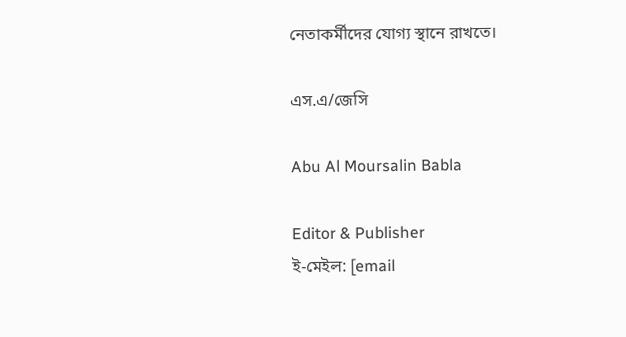নেতাকর্মীদের যোগ্য স্থানে রাখতে।

এস.এ/জেসি

Abu Al Moursalin Babla

Editor & Publisher
ই-মেইল: [email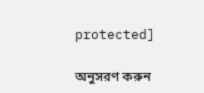protected]

অনুসরণ করুন